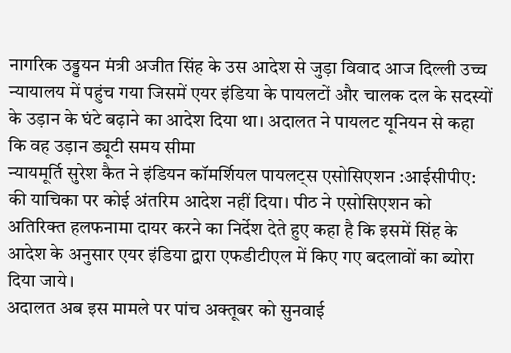नागरिक उड्डयन मंत्री अजीत सिंह के उस आदेश से जुड़ा विवाद आज दिल्ली उच्च न्यायालय में पहुंच गया जिसमें एयर इंडिया के पायलटों और चालक दल के सदस्यों के उड़ान के घंटे बढ़ाने का आदेश दिया था। अदालत ने पायलट यूनियन से कहा कि वह उड़ान ड्यूटी समय सीमा
न्यायमूर्ति सुरेश कैत ने इंडियन कॉमर्शियल पायलट्स एसोसिएशन :आईसीपीए: की याचिका पर कोई अंतरिम आदेश नहीं दिया। पीठ ने एसोसिएशन को अतिरिक्त हलफनामा दायर करने का निर्देश देते हुए कहा है कि इसमें सिंह के आदेश के अनुसार एयर इंडिया द्वारा एफडीटीएल में किए गए बदलावों का ब्योरा दिया जाये।
अदालत अब इस मामले पर पांच अक्तूबर को सुनवाई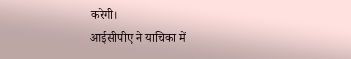करेगी।
आईसीपीए ने याचिका में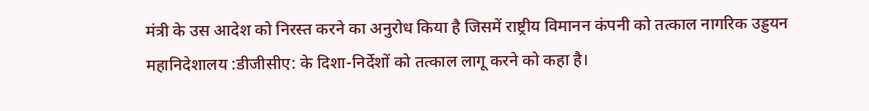मंत्री के उस आदेश को निरस्त करने का अनुरोध किया है जिसमें राष्ट्रीय विमानन कंपनी को तत्काल नागरिक उड्डयन महानिदेशालय :डीजीसीए: के दिशा-निर्देशों को तत्काल लागू करने को कहा है।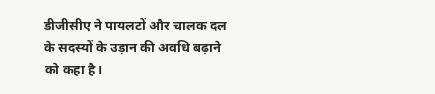डीजीसीए ने पायलटों और चालक दल के सदस्यों के उड़ान की अवधि बढ़ाने को कहा है।